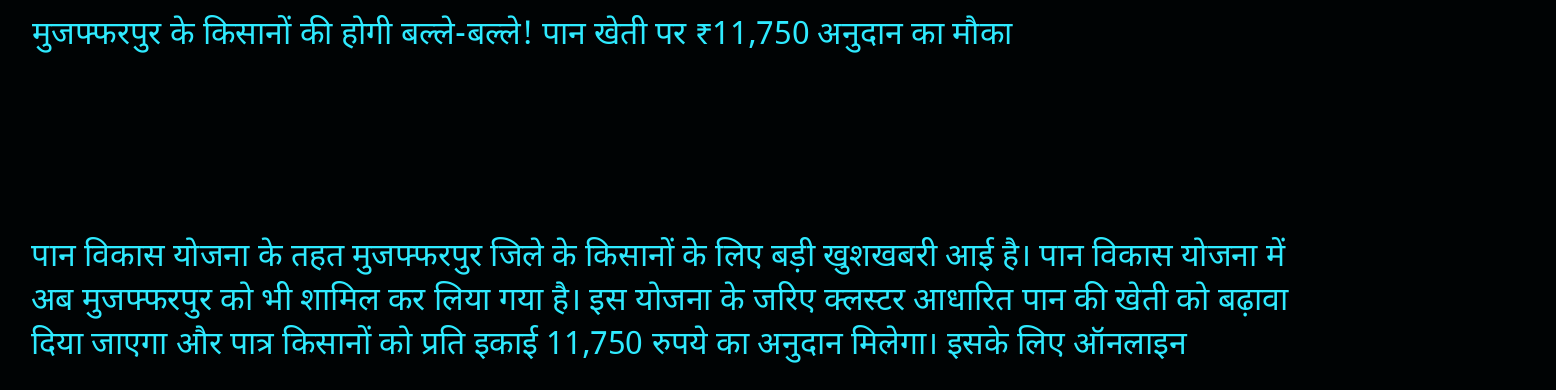मुजफ्फरपुर के किसानों की होगी बल्ले-बल्ले! पान खेती पर ₹11,750 अनुदान का मौका




पान विकास योजना के तहत मुजफ्फरपुर जिले के किसानों के लिए बड़ी खुशखबरी आई है। पान विकास योजना में अब मुजफ्फरपुर को भी शामिल कर लिया गया है। इस योजना के जरिए क्लस्टर आधारित पान की खेती को बढ़ावा दिया जाएगा और पात्र किसानों को प्रति इकाई 11,750 रुपये का अनुदान मिलेगा। इसके लिए ऑनलाइन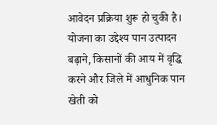आवेदन प्रक्रिया शुरू हो चुकी है। योजना का उद्देश्य पान उत्पादन बढ़ाने, किसानों की आय में वृद्धि करने और जिले में आधुनिक पान खेती को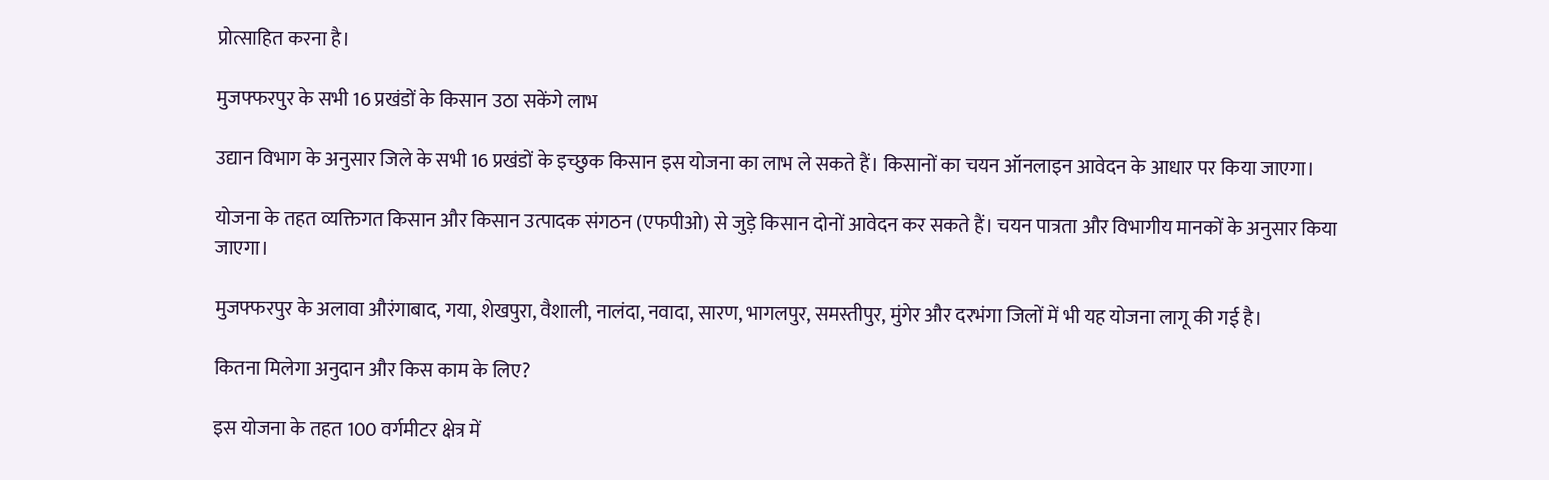प्रोत्साहित करना है।

मुजफ्फरपुर के सभी 16 प्रखंडों के किसान उठा सकेंगे लाभ

उद्यान विभाग के अनुसार जिले के सभी 16 प्रखंडों के इच्छुक किसान इस योजना का लाभ ले सकते हैं। किसानों का चयन ऑनलाइन आवेदन के आधार पर किया जाएगा।

योजना के तहत व्यक्तिगत किसान और किसान उत्पादक संगठन (एफपीओ) से जुड़े किसान दोनों आवेदन कर सकते हैं। चयन पात्रता और विभागीय मानकों के अनुसार किया जाएगा।

मुजफ्फरपुर के अलावा औरंगाबाद, गया, शेखपुरा, वैशाली, नालंदा, नवादा, सारण, भागलपुर, समस्तीपुर, मुंगेर और दरभंगा जिलों में भी यह योजना लागू की गई है।

कितना मिलेगा अनुदान और किस काम के लिए?

इस योजना के तहत 100 वर्गमीटर क्षेत्र में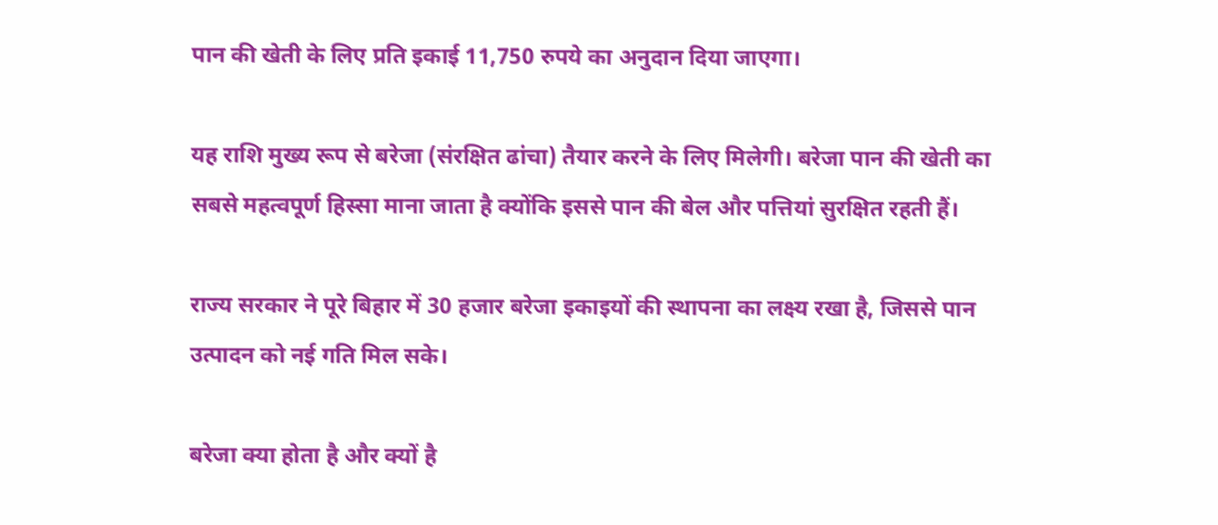पान की खेती के लिए प्रति इकाई 11,750 रुपये का अनुदान दिया जाएगा।

यह राशि मुख्य रूप से बरेजा (संरक्षित ढांचा) तैयार करने के लिए मिलेगी। बरेजा पान की खेती का सबसे महत्वपूर्ण हिस्सा माना जाता है क्योंकि इससे पान की बेल और पत्तियां सुरक्षित रहती हैं।

राज्य सरकार ने पूरे बिहार में 30 हजार बरेजा इकाइयों की स्थापना का लक्ष्य रखा है, जिससे पान उत्पादन को नई गति मिल सके।

बरेजा क्या होता है और क्यों है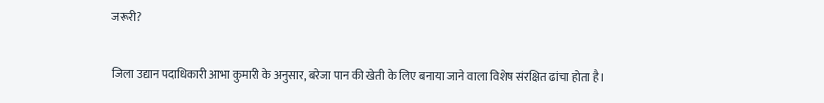जरूरी?

जिला उद्यान पदाधिकारी आभा कुमारी के अनुसार, बरेजा पान की खेती के लिए बनाया जाने वाला विशेष संरक्षित ढांचा होता है।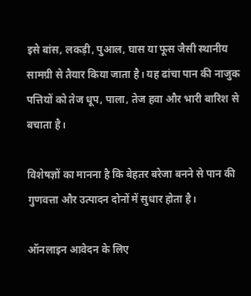इसे बांस, लकड़ी, पुआल, घास या फूस जैसी स्थानीय सामग्री से तैयार किया जाता है। यह ढांचा पान की नाजुक पत्तियों को तेज धूप, पाला, तेज हवा और भारी बारिश से बचाता है।

विशेषज्ञों का मानना है कि बेहतर बरेजा बनने से पान की गुणवत्ता और उत्पादन दोनों में सुधार होता है।

ऑनलाइन आवेदन के लिए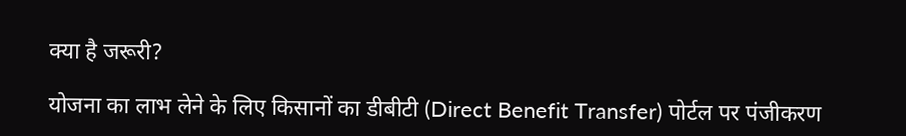क्या है जरूरी?

योजना का लाभ लेने के लिए किसानों का डीबीटी (Direct Benefit Transfer) पोर्टल पर पंजीकरण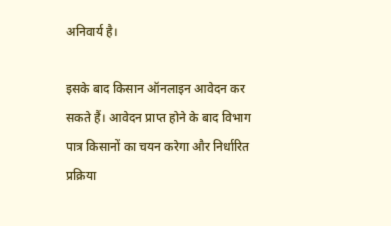अनिवार्य है।

इसके बाद किसान ऑनलाइन आवेदन कर सकते हैं। आवेदन प्राप्त होने के बाद विभाग पात्र किसानों का चयन करेगा और निर्धारित प्रक्रिया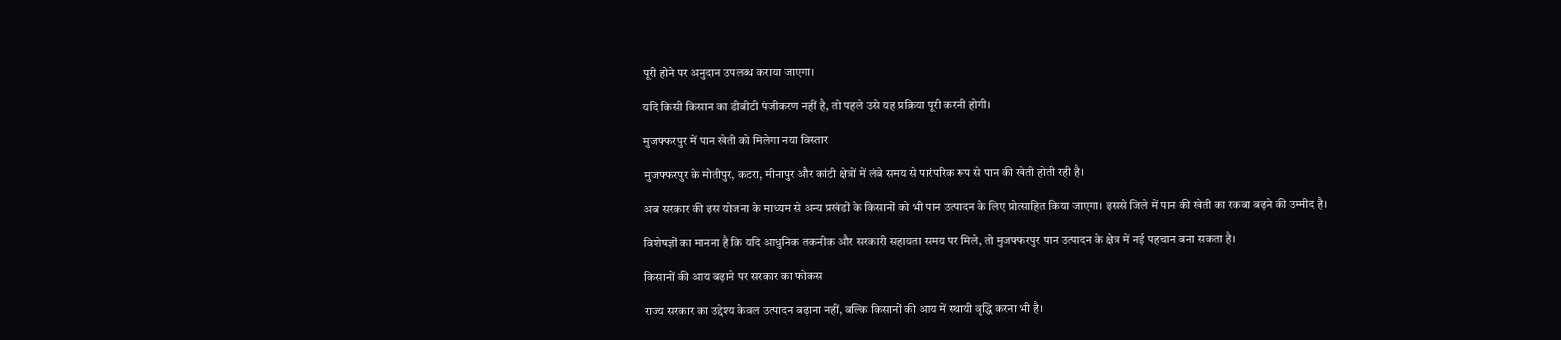पूरी होने पर अनुदान उपलब्ध कराया जाएगा।

यदि किसी किसान का डीबीटी पंजीकरण नहीं है, तो पहले उसे यह प्रक्रिया पूरी करनी होगी।

मुजफ्फरपुर में पान खेती को मिलेगा नया विस्तार

मुजफ्फरपुर के मोतीपुर, कटरा, मीनापुर और कांटी क्षेत्रों में लंबे समय से पारंपरिक रूप से पान की खेती होती रही है।

अब सरकार की इस योजना के माध्यम से अन्य प्रखंडों के किसानों को भी पान उत्पादन के लिए प्रोत्साहित किया जाएगा। इससे जिले में पान की खेती का रकबा बढ़ने की उम्मीद है।

विशेषज्ञों का मानना है कि यदि आधुनिक तकनीक और सरकारी सहायता समय पर मिले, तो मुजफ्फरपुर पान उत्पादन के क्षेत्र में नई पहचान बना सकता है।

किसानों की आय बढ़ाने पर सरकार का फोकस

राज्य सरकार का उद्देश्य केवल उत्पादन बढ़ाना नहीं, बल्कि किसानों की आय में स्थायी वृद्धि करना भी है।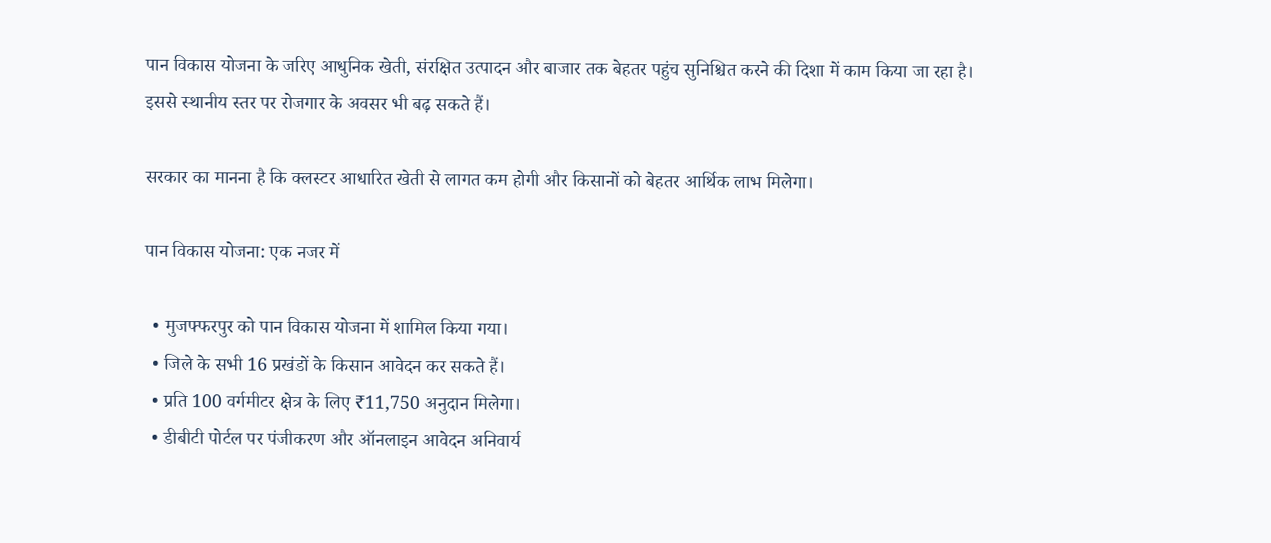पान विकास योजना के जरिए आधुनिक खेती, संरक्षित उत्पादन और बाजार तक बेहतर पहुंच सुनिश्चित करने की दिशा में काम किया जा रहा है। इससे स्थानीय स्तर पर रोजगार के अवसर भी बढ़ सकते हैं।

सरकार का मानना है कि क्लस्टर आधारित खेती से लागत कम होगी और किसानों को बेहतर आर्थिक लाभ मिलेगा।

पान विकास योजना: एक नजर में

  • मुजफ्फरपुर को पान विकास योजना में शामिल किया गया।
  • जिले के सभी 16 प्रखंडों के किसान आवेदन कर सकते हैं।
  • प्रति 100 वर्गमीटर क्षेत्र के लिए ₹11,750 अनुदान मिलेगा।
  • डीबीटी पोर्टल पर पंजीकरण और ऑनलाइन आवेदन अनिवार्य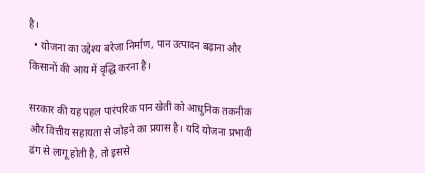है।
  • योजना का उद्देश्य बरेजा निर्माण, पान उत्पादन बढ़ाना और किसानों की आय में वृद्धि करना है।

सरकार की यह पहल पारंपरिक पान खेती को आधुनिक तकनीक और वित्तीय सहायता से जोड़ने का प्रयास है। यदि योजना प्रभावी ढंग से लागू होती है, तो इससे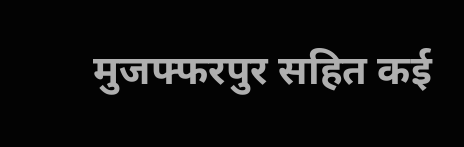मुजफ्फरपुर सहित कई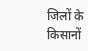जिलों के किसानों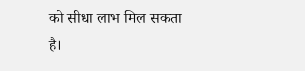को सीधा लाभ मिल सकता है।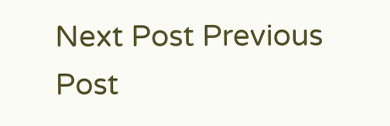Next Post Previous Post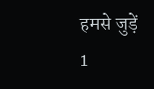हमसे जुड़ें
1